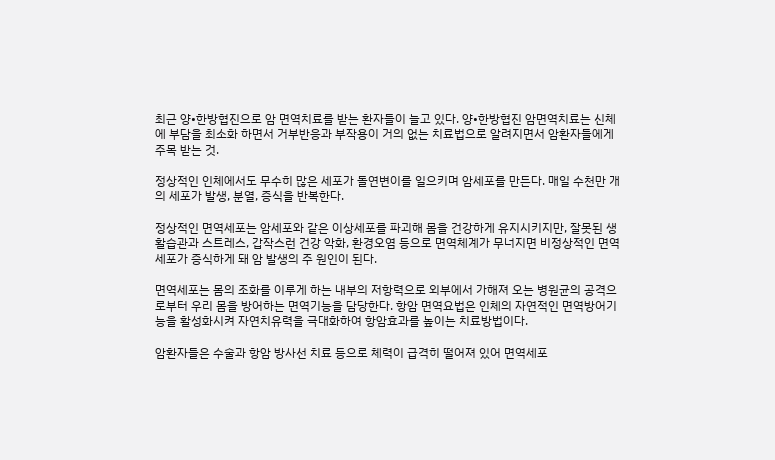최근 양•한방협진으로 암 면역치료를 받는 환자들이 늘고 있다. 양•한방협진 암면역치료는 신체에 부담을 최소화 하면서 거부반응과 부작용이 거의 없는 치료법으로 알려지면서 암환자들에게 주목 받는 것.

정상적인 인체에서도 무수히 많은 세포가 돌연변이를 일으키며 암세포를 만든다. 매일 수천만 개의 세포가 발생, 분열, 증식을 반복한다.

정상적인 면역세포는 암세포와 같은 이상세포를 파괴해 몸을 건강하게 유지시키지만, 잘못된 생활습관과 스트레스, 갑작스런 건강 악화, 환경오염 등으로 면역체계가 무너지면 비정상적인 면역세포가 증식하게 돼 암 발생의 주 원인이 된다.

면역세포는 몸의 조화를 이루게 하는 내부의 저항력으로 외부에서 가해져 오는 병원균의 공격으로부터 우리 몸을 방어하는 면역기능을 담당한다. 항암 면역요법은 인체의 자연적인 면역방어기능을 활성화시켜 자연치유력을 극대화하여 항암효과를 높이는 치료방법이다.

암환자들은 수술과 항암 방사선 치료 등으로 체력이 급격히 떨어져 있어 면역세포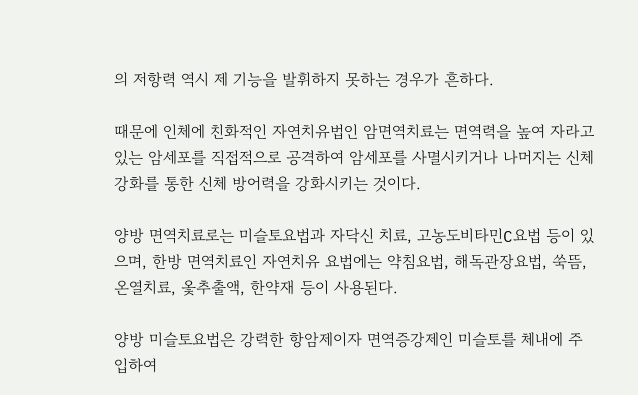의 저항력 역시 제 기능을 발휘하지 못하는 경우가 흔하다.

때문에 인체에 친화적인 자연치유법인 암면역치료는 면역력을 높여 자라고 있는 암세포를 직접적으로 공격하여 암세포를 사멸시키거나 나머지는 신체 강화를 통한 신체 방어력을 강화시키는 것이다.

양방 면역치료로는 미슬토요법과 자닥신 치료, 고농도비타민C요법 등이 있으며, 한방 면역치료인 자연치유 요법에는 약침요법, 해독관장요법, 쑥뜸, 온열치료, 옻추출액, 한약재 등이 사용된다.

양방 미슬토요법은 강력한 항암제이자 면역증강제인 미슬토를 체내에 주입하여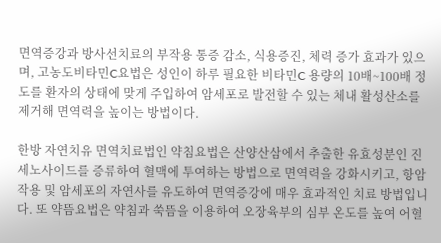면역증강과 방사선치료의 부작용 통증 감소, 식용증진, 체력 증가 효과가 있으며, 고농도비타민C요법은 성인이 하루 필요한 비타민C 용량의 10배~100배 정도를 환자의 상태에 맞게 주입하여 암세포로 발전할 수 있는 체내 활성산소를 제거해 면역력을 높이는 방법이다.

한방 자연치유 면역치료법인 약침요법은 산양산삼에서 추출한 유효성분인 진세노사이드를 증류하여 혈맥에 투여하는 방법으로 면역력을 강화시키고, 항암작용 및 암세포의 자연사를 유도하여 면역증강에 매우 효과적인 치료 방법입니다. 또 약뜸요법은 약침과 쑥뜸을 이용하여 오장육부의 심부 온도를 높여 어혈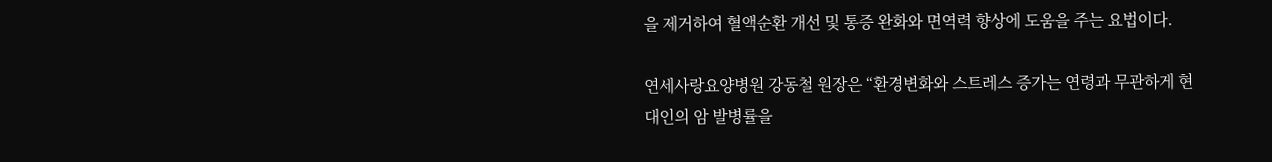을 제거하여 혈액순환 개선 및 통증 완화와 면역력 향상에 도움을 주는 요법이다.

연세사랑요양병원 강동철 원장은 “환경변화와 스트레스 증가는 연령과 무관하게 현대인의 암 발병률을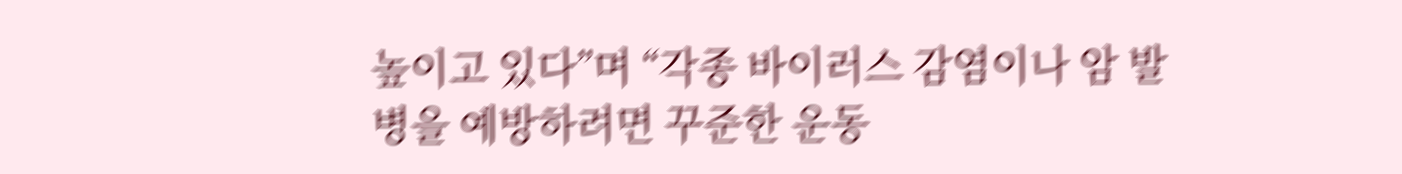높이고 있다”며 “각종 바이러스 감염이나 암 발병을 예방하려면 꾸준한 운동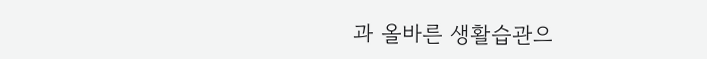과 올바른 생활습관으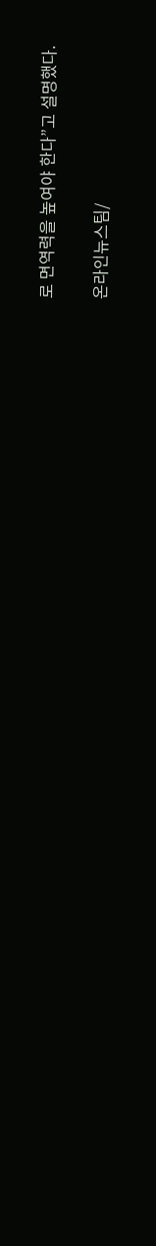로 면역력을 높여야 한다”고 설명했다.

온라인뉴스팀/